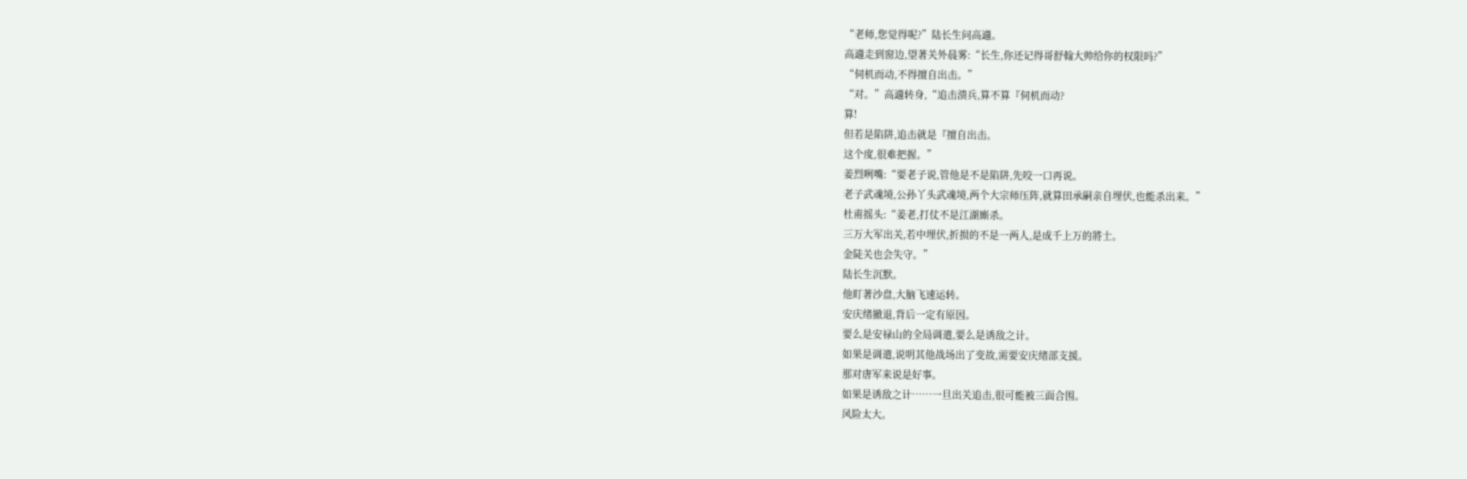“老师,您觉得呢?”陆长生问高適。
高適走到窗边,望著关外晨雾:“长生,你还记得哥舒翰大帅给你的权限吗?”
“伺机而动,不得擅自出击。”
“对。”高適转身,“追击溃兵,算不算『伺机而动?
算!
但若是陷阱,追击就是『擅自出击。
这个度,很难把握。”
姜烈咧嘴:“要老子说,管他是不是陷阱,先咬一口再说。
老子武魂境,公孙丫头武魂境,两个大宗师压阵,就算田承嗣亲自埋伏,也能杀出来。”
杜甫摇头:“姜老,打仗不是江湖廝杀。
三万大军出关,若中埋伏,折损的不是一两人,是成千上万的將士。
金陡关也会失守。”
陆长生沉默。
他盯著沙盘,大脑飞速运转。
安庆绪撤退,背后一定有原因。
要么是安禄山的全局调遣,要么是诱敌之计。
如果是调遣,说明其他战场出了变故,需要安庆绪部支援。
那对唐军来说是好事。
如果是诱敌之计……一旦出关追击,很可能被三面合围。
风险太大。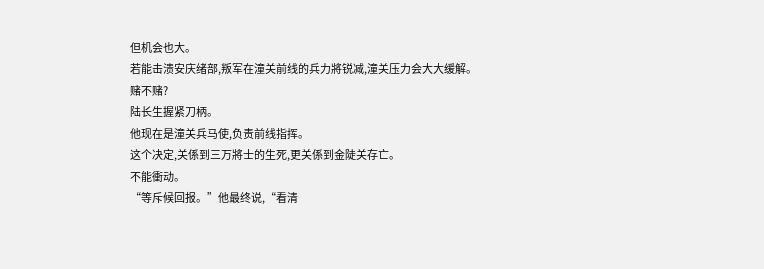但机会也大。
若能击溃安庆绪部,叛军在潼关前线的兵力將锐减,潼关压力会大大缓解。
赌不赌?
陆长生握紧刀柄。
他现在是潼关兵马使,负责前线指挥。
这个决定,关係到三万將士的生死,更关係到金陡关存亡。
不能衝动。
“等斥候回报。”他最终说,“看清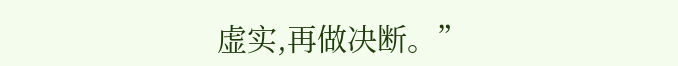虚实,再做决断。”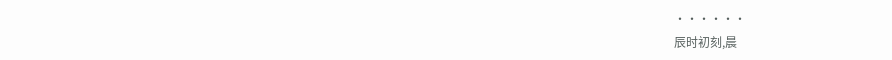······
辰时初刻,晨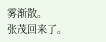雾渐散。
张茂回来了。